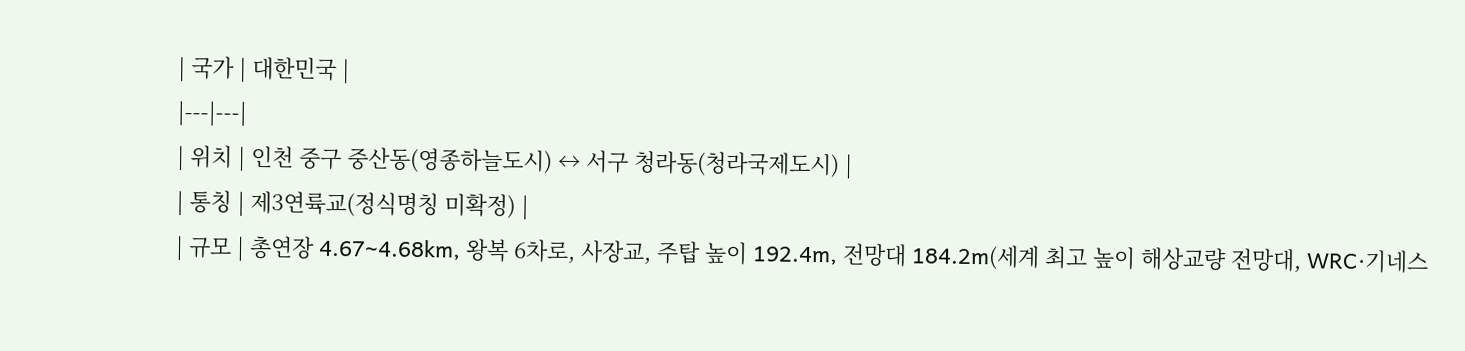| 국가 | 대한민국 |
|---|---|
| 위치 | 인천 중구 중산동(영종하늘도시) ↔ 서구 청라동(청라국제도시) |
| 통칭 | 제3연륙교(정식명칭 미확정) |
| 규모 | 총연장 4.67~4.68km, 왕복 6차로, 사장교, 주탑 높이 192.4m, 전망대 184.2m(세계 최고 높이 해상교량 전망대, WRC·기네스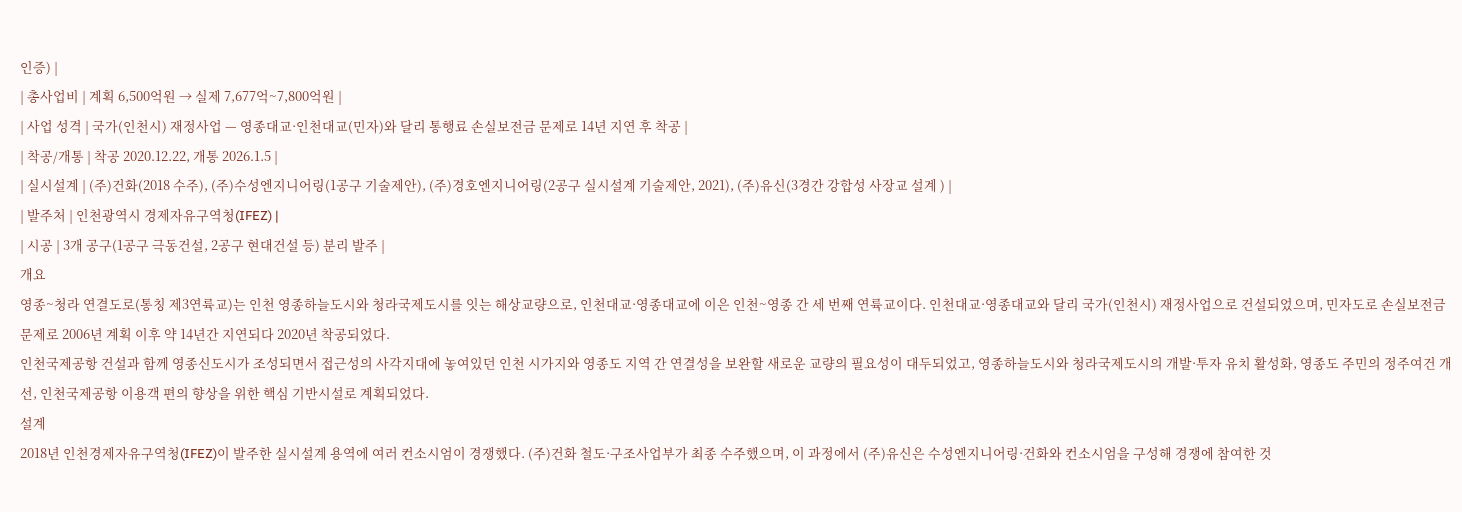인증) |
| 총사업비 | 계획 6,500억원 → 실제 7,677억~7,800억원 |
| 사업 성격 | 국가(인천시) 재정사업 — 영종대교·인천대교(민자)와 달리 통행료 손실보전금 문제로 14년 지연 후 착공 |
| 착공/개통 | 착공 2020.12.22, 개통 2026.1.5 |
| 실시설계 | (주)건화(2018 수주), (주)수성엔지니어링(1공구 기술제안), (주)경호엔지니어링(2공구 실시설계 기술제안, 2021), (주)유신(3경간 강합성 사장교 설계 ) |
| 발주처 | 인천광역시 경제자유구역청(IFEZ) |
| 시공 | 3개 공구(1공구 극동건설, 2공구 현대건설 등) 분리 발주 |
개요
영종~청라 연결도로(통칭 제3연륙교)는 인천 영종하늘도시와 청라국제도시를 잇는 해상교량으로, 인천대교·영종대교에 이은 인천~영종 간 세 번째 연륙교이다. 인천대교·영종대교와 달리 국가(인천시) 재정사업으로 건설되었으며, 민자도로 손실보전금 문제로 2006년 계획 이후 약 14년간 지연되다 2020년 착공되었다.
인천국제공항 건설과 함께 영종신도시가 조성되면서 접근성의 사각지대에 놓여있던 인천 시가지와 영종도 지역 간 연결성을 보완할 새로운 교량의 필요성이 대두되었고, 영종하늘도시와 청라국제도시의 개발·투자 유치 활성화, 영종도 주민의 정주여건 개선, 인천국제공항 이용객 편의 향상을 위한 핵심 기반시설로 계획되었다.
설계
2018년 인천경제자유구역청(IFEZ)이 발주한 실시설계 용역에 여러 컨소시엄이 경쟁했다. (주)건화 철도·구조사업부가 최종 수주했으며, 이 과정에서 (주)유신은 수성엔지니어링·건화와 컨소시엄을 구성해 경쟁에 참여한 것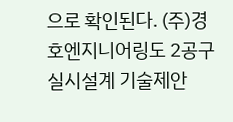으로 확인된다. (주)경호엔지니어링도 2공구 실시설계 기술제안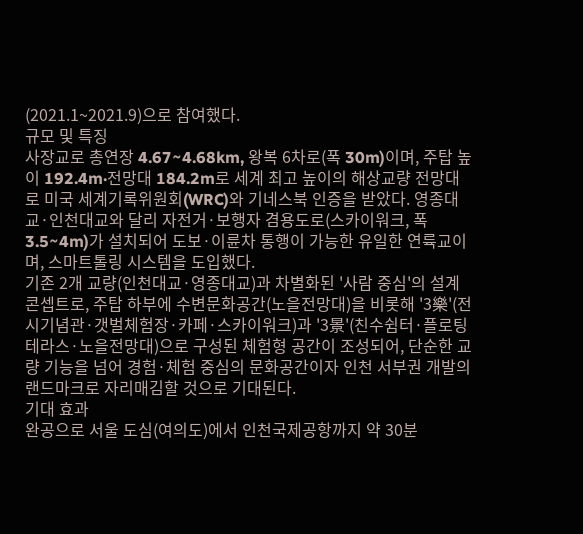(2021.1~2021.9)으로 참여했다.
규모 및 특징
사장교로 총연장 4.67~4.68km, 왕복 6차로(폭 30m)이며, 주탑 높이 192.4m·전망대 184.2m로 세계 최고 높이의 해상교량 전망대로 미국 세계기록위원회(WRC)와 기네스북 인증을 받았다. 영종대교·인천대교와 달리 자전거·보행자 겸용도로(스카이워크, 폭 3.5~4m)가 설치되어 도보·이륜차 통행이 가능한 유일한 연륙교이며, 스마트톨링 시스템을 도입했다.
기존 2개 교량(인천대교·영종대교)과 차별화된 '사람 중심'의 설계 콘셉트로, 주탑 하부에 수변문화공간(노을전망대)을 비롯해 '3樂'(전시기념관·갯벌체험장·카페·스카이워크)과 '3景'(친수쉼터·플로팅테라스·노을전망대)으로 구성된 체험형 공간이 조성되어, 단순한 교량 기능을 넘어 경험·체험 중심의 문화공간이자 인천 서부권 개발의 랜드마크로 자리매김할 것으로 기대된다.
기대 효과
완공으로 서울 도심(여의도)에서 인천국제공항까지 약 30분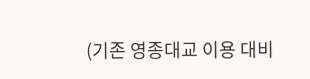(기존 영종대교 이용 대비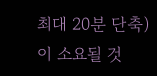최대 20분 단축)이 소요될 것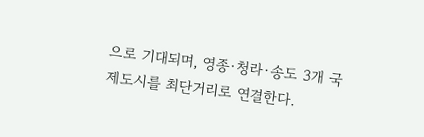으로 기대되며, 영종·청라·송도 3개 국제도시를 최단거리로 연결한다.